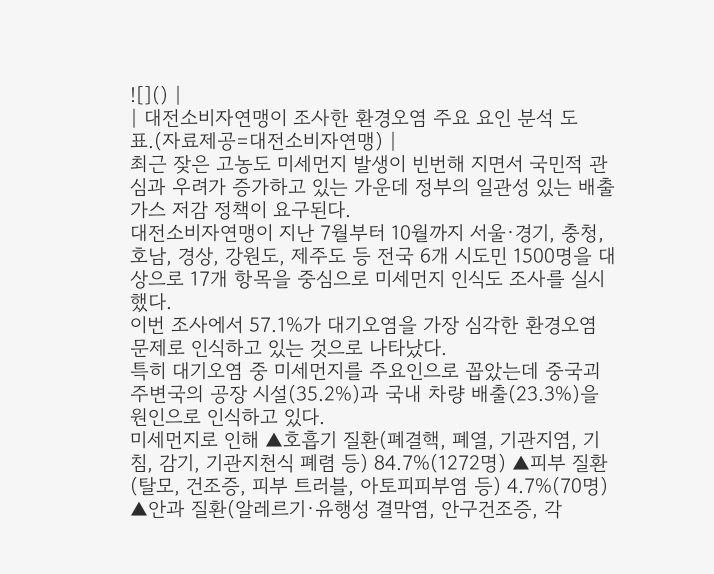![]() |
| 대전소비자연맹이 조사한 환경오염 주요 요인 분석 도표.(자료제공=대전소비자연맹) |
최근 잦은 고농도 미세먼지 발생이 빈번해 지면서 국민적 관심과 우려가 증가하고 있는 가운데 정부의 일관성 있는 배출가스 저감 정책이 요구된다.
대전소비자연맹이 지난 7월부터 10월까지 서울·경기, 충청, 호남, 경상, 강원도, 제주도 등 전국 6개 시도민 1500명을 대상으로 17개 항목을 중심으로 미세먼지 인식도 조사를 실시했다.
이번 조사에서 57.1%가 대기오염을 가장 심각한 환경오염 문제로 인식하고 있는 것으로 나타났다.
특히 대기오염 중 미세먼지를 주요인으로 꼽았는데 중국괴 주변국의 공장 시설(35.2%)과 국내 차량 배출(23.3%)을 원인으로 인식하고 있다.
미세먼지로 인해 ▲호흡기 질환(폐결핵, 폐열, 기관지염, 기침, 감기, 기관지천식 폐렴 등) 84.7%(1272명) ▲피부 질환(탈모, 건조증, 피부 트러블, 아토피피부염 등) 4.7%(70명) ▲안과 질환(알레르기·유행성 결막염, 안구건조증, 각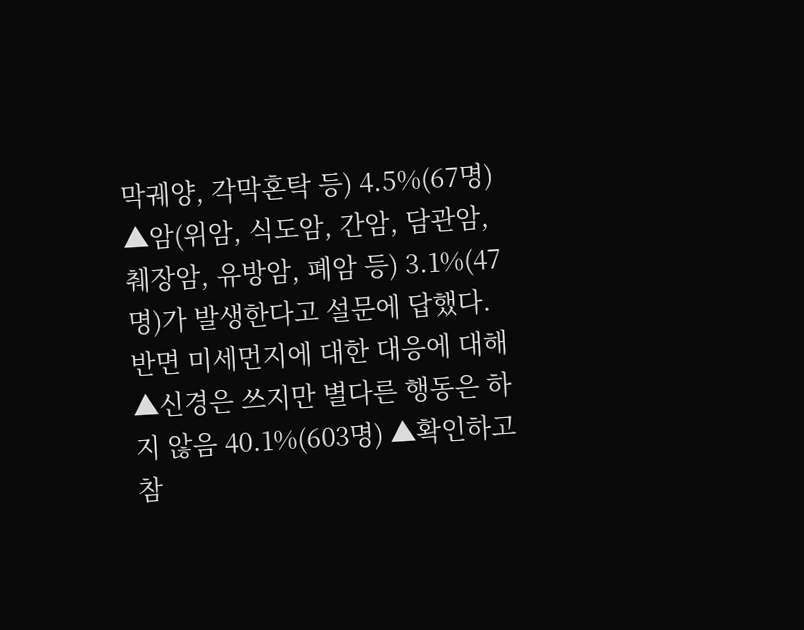막궤양, 각막혼탁 등) 4.5%(67명) ▲암(위암, 식도암, 간암, 담관암, 췌장암, 유방암, 폐암 등) 3.1%(47명)가 발생한다고 설문에 답했다.
반면 미세먼지에 대한 대응에 대해 ▲신경은 쓰지만 별다른 행동은 하지 않음 40.1%(603명) ▲확인하고 참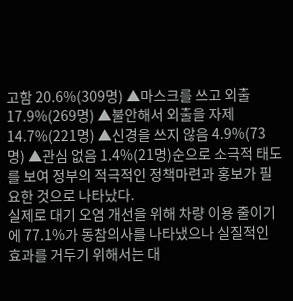고함 20.6%(309명) ▲마스크를 쓰고 외출 17.9%(269명) ▲불안해서 외출을 자제 14.7%(221명) ▲신경을 쓰지 않음 4.9%(73명) ▲관심 없음 1.4%(21명)순으로 소극적 태도를 보여 정부의 적극적인 정책마련과 홍보가 필요한 것으로 나타났다.
실제로 대기 오염 개선을 위해 차량 이용 줄이기에 77.1%가 동참의사를 나타냈으나 실질적인 효과를 거두기 위해서는 대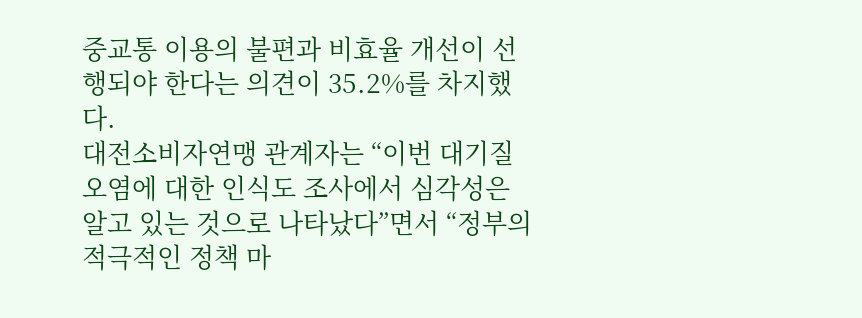중교통 이용의 불편과 비효율 개선이 선행되야 한다는 의견이 35.2%를 차지했다.
대전소비자연맹 관계자는 “이번 대기질 오염에 대한 인식도 조사에서 심각성은 알고 있는 것으로 나타났다”면서 “정부의 적극적인 정책 마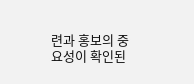련과 홍보의 중요성이 확인된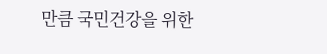만큼 국민건강을 위한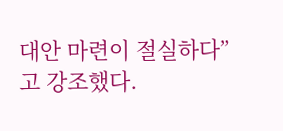대안 마련이 절실하다”고 강조했다.